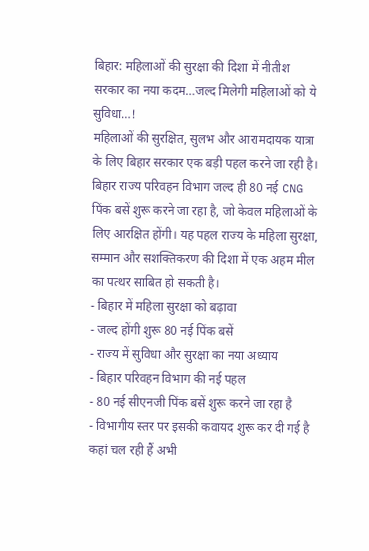बिहार: महिलाओं की सुरक्षा की दिशा में नीतीश सरकार का नया कदम…जल्द मिलेगी महिलाओं को ये सुविधा…!
महिलाओं की सुरक्षित, सुलभ और आरामदायक यात्रा के लिए बिहार सरकार एक बड़ी पहल करने जा रही है। बिहार राज्य परिवहन विभाग जल्द ही 80 नई CNG पिंक बसें शुरू करने जा रहा है, जो केवल महिलाओं के लिए आरक्षित होंगी। यह पहल राज्य के महिला सुरक्षा, सम्मान और सशक्तिकरण की दिशा में एक अहम मील का पत्थर साबित हो सकती है।
- बिहार में महिला सुरक्षा को बढ़ावा
- जल्द होंगी शुरू 80 नई पिंक बसें
- राज्य में सुविधा और सुरक्षा का नया अध्याय
- बिहार परिवहन विभाग की नई पहल
- 80 नई सीएनजी पिंक बसें शुरू करने जा रहा है
- विभागीय स्तर पर इसकी कवायद शुरू कर दी गई है
कहां चल रही हैं अभी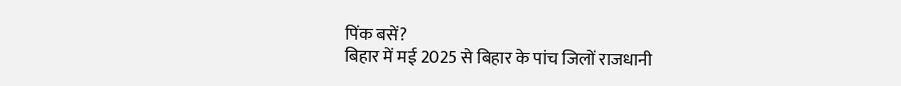पिंक बसें?
बिहार में मई 2025 से बिहार के पांच जिलों राजधानी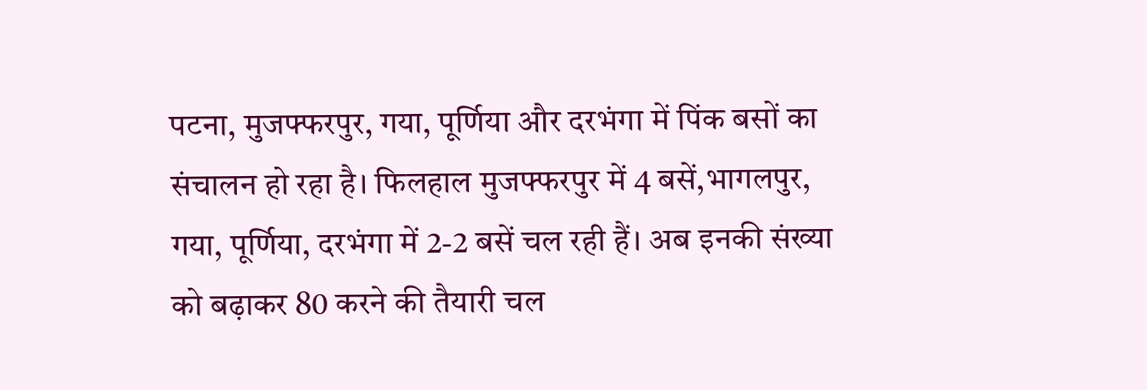पटना, मुजफ्फरपुर, गया, पूर्णिया और दरभंगा में पिंक बसों का संचालन हो रहा है। फिलहाल मुजफ्फरपुर में 4 बसें,भागलपुर, गया, पूर्णिया, दरभंगा में 2-2 बसें चल रही हैं। अब इनकी संख्या को बढ़ाकर 80 करने की तैयारी चल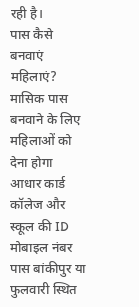रही है।
पास कैसे बनवाएं महिलाएं?
मासिक पास बनवाने के लिए महिलाओं को देना होगा
आधार कार्ड
कॉलेज और स्कूल की ID
मोबाइल नंबर
पास बांकीपुर या फुलवारी स्थित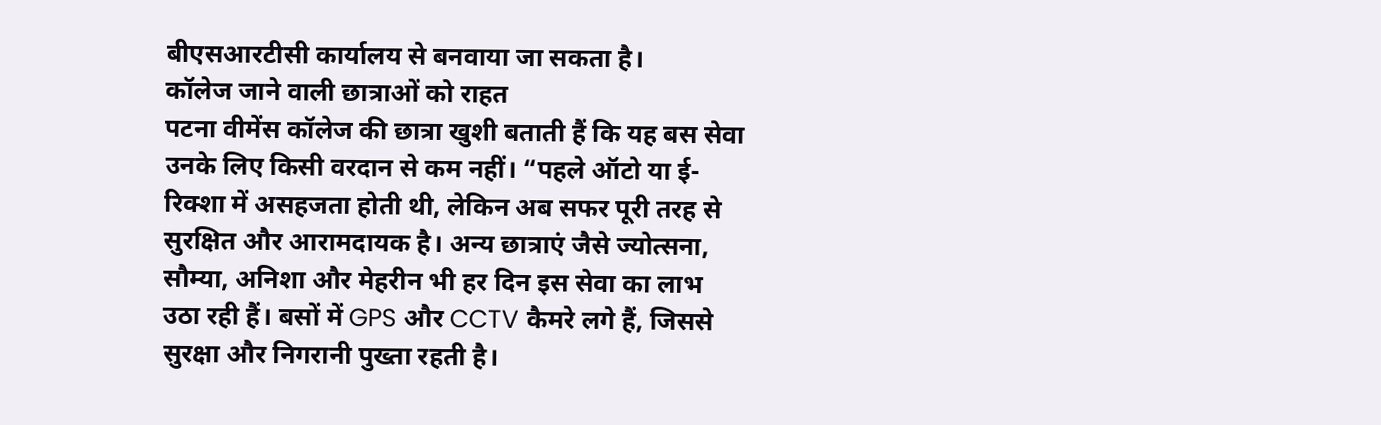बीएसआरटीसी कार्यालय से बनवाया जा सकता है।
कॉलेज जाने वाली छात्राओं को राहत
पटना वीमेंस कॉलेज की छात्रा खुशी बताती हैं कि यह बस सेवा उनके लिए किसी वरदान से कम नहीं। “पहले ऑटो या ई-रिक्शा में असहजता होती थी, लेकिन अब सफर पूरी तरह से सुरक्षित और आरामदायक है। अन्य छात्राएं जैसे ज्योत्सना, सौम्या, अनिशा और मेहरीन भी हर दिन इस सेवा का लाभ उठा रही हैं। बसों में GPS और CCTV कैमरे लगे हैं, जिससे सुरक्षा और निगरानी पुख्ता रहती है।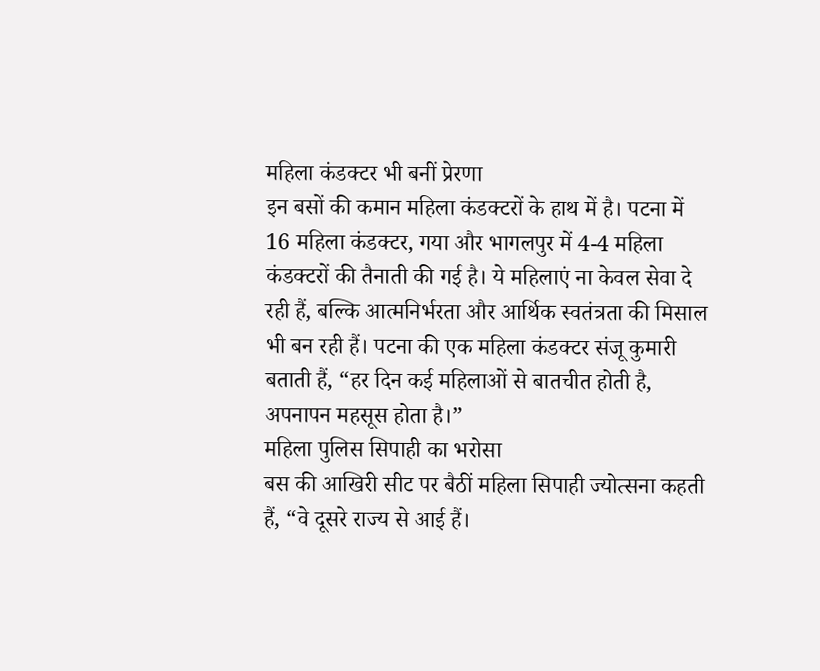महिला कंडक्टर भी बनीं प्रेरणा
इन बसों की कमान महिला कंडक्टरों के हाथ में है। पटना में 16 महिला कंडक्टर, गया और भागलपुर में 4-4 महिला कंडक्टरों की तैनाती की गई है। ये महिलाएं ना केवल सेवा दे रही हैं, बल्कि आत्मनिर्भरता और आर्थिक स्वतंत्रता की मिसाल भी बन रही हैं। पटना की एक महिला कंडक्टर संजू कुमारी बताती हैं, “हर दिन कई महिलाओं से बातचीत होती है, अपनापन महसूस होता है।”
महिला पुलिस सिपाही का भरोसा
बस की आखिरी सीट पर बैठीं महिला सिपाही ज्योत्सना कहती हैं, “वे दूसरे राज्य से आई हैं।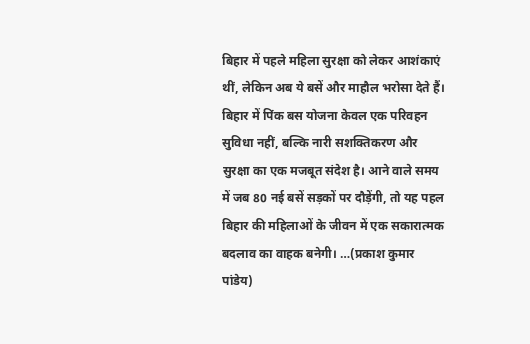बिहार में पहले महिला सुरक्षा को लेकर आशंकाएं थीं, लेकिन अब ये बसें और माहौल भरोसा देते हैं। बिहार में पिंक बस योजना केवल एक परिवहन सुविधा नहीं, बल्कि नारी सशक्तिकरण और सुरक्षा का एक मजबूत संदेश है। आने वाले समय में जब 80 नई बसें सड़कों पर दौड़ेंगी, तो यह पहल बिहार की महिलाओं के जीवन में एक सकारात्मक बदलाव का वाहक बनेगी। …(प्रकाश कुमार पांडेय)